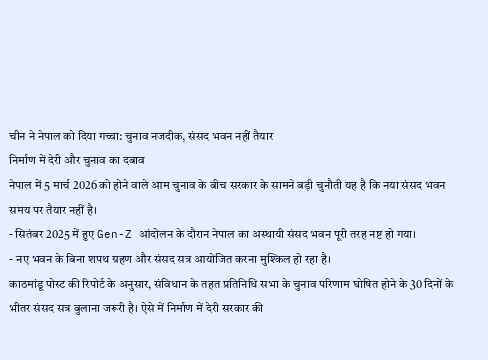चीन ने नेपाल को दिया गच्चा: चुनाव नजदीक, संसद भवन नहीं तैयार
निर्माण में देरी और चुनाव का दबाव
नेपाल में 5 मार्च 2026 को होने वाले आम चुनाव के बीच सरकार के सामने बड़ी चुनौती यह है कि नया संसद भवन समय पर तैयार नहीं है।
- सितंबर 2025 में हुए Gen-Z आंदोलन के दौरान नेपाल का अस्थायी संसद भवन पूरी तरह नष्ट हो गया।
- नए भवन के बिना शपथ ग्रहण और संसद सत्र आयोजित करना मुश्किल हो रहा है।
काठमांडू पोस्ट की रिपोर्ट के अनुसार, संविधान के तहत प्रतिनिधि सभा के चुनाव परिणाम घोषित होने के 30 दिनों के भीतर संसद सत्र बुलाना जरूरी है। ऐसे में निर्माण में देरी सरकार की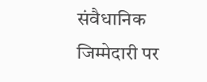संवैधानिक जिम्मेदारी पर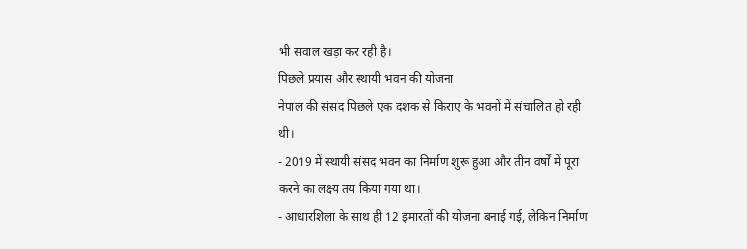भी सवाल खड़ा कर रही है।
पिछले प्रयास और स्थायी भवन की योजना
नेपाल की संसद पिछले एक दशक से किराए के भवनों में संचालित हो रही थी।
- 2019 में स्थायी संसद भवन का निर्माण शुरू हुआ और तीन वर्षों में पूरा करने का लक्ष्य तय किया गया था।
- आधारशिला के साथ ही 12 इमारतों की योजना बनाई गई, लेकिन निर्माण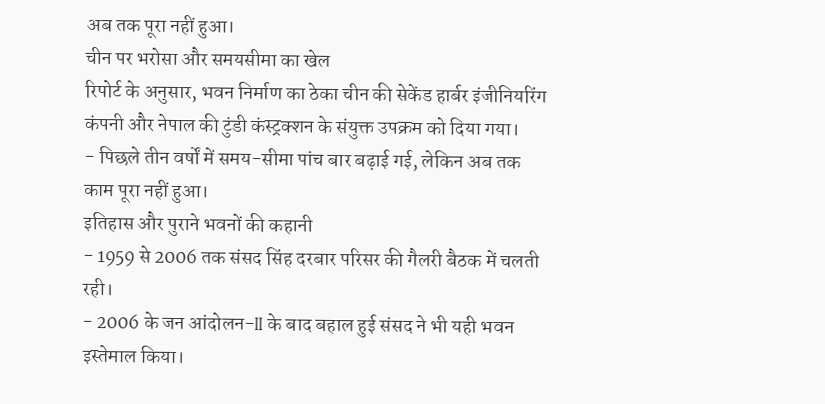अब तक पूरा नहीं हुआ।
चीन पर भरोसा और समयसीमा का खेल
रिपोर्ट के अनुसार, भवन निर्माण का ठेका चीन की सेकेंड हार्बर इंजीनियरिंग कंपनी और नेपाल की टुंडी कंस्ट्रक्शन के संयुक्त उपक्रम को दिया गया।
- पिछले तीन वर्षों में समय-सीमा पांच बार बढ़ाई गई, लेकिन अब तक काम पूरा नहीं हुआ।
इतिहास और पुराने भवनों की कहानी
- 1959 से 2006 तक संसद सिंह दरबार परिसर की गैलरी बैठक में चलती रही।
- 2006 के जन आंदोलन-II के बाद बहाल हुई संसद ने भी यही भवन इस्तेमाल किया।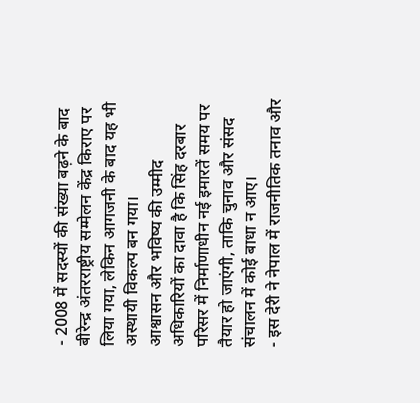- 2008 में सदस्यों की संख्या बढ़ने के बाद बीरेन्द्र अंतरराष्ट्रीय सम्मेलन केंद्र किराए पर लिया गया, लेकिन आगजनी के बाद यह भी अस्थायी विकल्प बन गया।
आश्वासन और भविष्य की उम्मीद
अधिकारियों का दावा है कि सिंह दरबार परिसर में निर्माणाधीन नई इमारतें समय पर तैयार हो जाएंगी, ताकि चुनाव और संसद संचालन में कोई बाधा न आए।
- इस देरी ने नेपाल में राजनीतिक तनाव और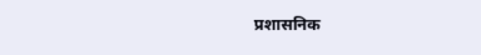प्रशासनिक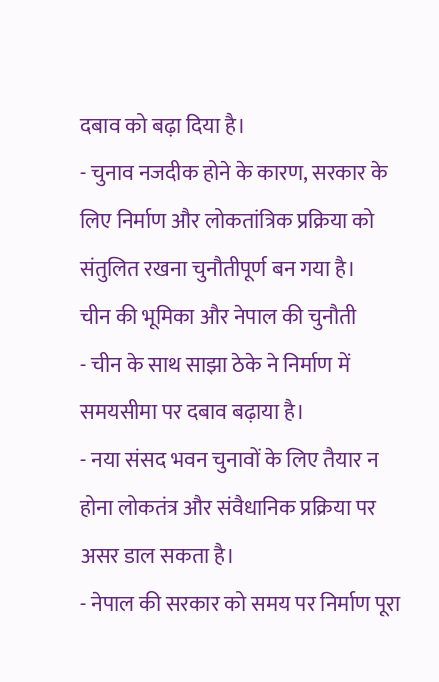दबाव को बढ़ा दिया है।
- चुनाव नजदीक होने के कारण, सरकार के लिए निर्माण और लोकतांत्रिक प्रक्रिया को संतुलित रखना चुनौतीपूर्ण बन गया है।
चीन की भूमिका और नेपाल की चुनौती
- चीन के साथ साझा ठेके ने निर्माण में समयसीमा पर दबाव बढ़ाया है।
- नया संसद भवन चुनावों के लिए तैयार न होना लोकतंत्र और संवैधानिक प्रक्रिया पर असर डाल सकता है।
- नेपाल की सरकार को समय पर निर्माण पूरा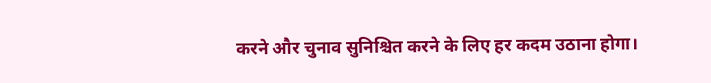करने और चुनाव सुनिश्चित करने के लिए हर कदम उठाना होगा।